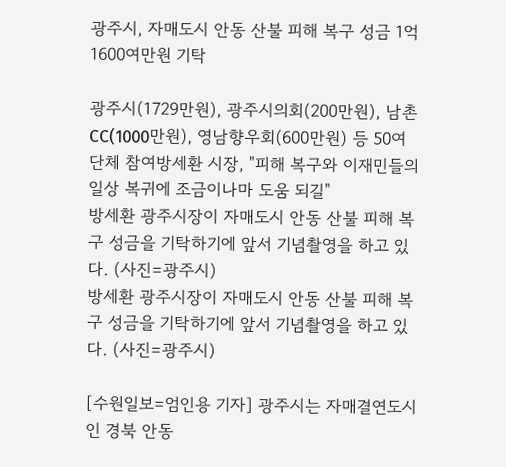광주시, 자매도시 안동 산불 피해 복구 성금 1억1600여만원 기탁

광주시(1729만원), 광주시의회(200만원), 남촌CC(1000만원), 영남향우회(600만원) 등 50여 단체 참여방세환 시장, "피해 복구와 이재민들의 일상 복귀에 조금이나마 도움 되길"
방세환 광주시장이 자매도시 안동 산불 피해 복구 성금을 기탁하기에 앞서 기념촬영을 하고 있다. (사진=광주시)
방세환 광주시장이 자매도시 안동 산불 피해 복구 성금을 기탁하기에 앞서 기념촬영을 하고 있다. (사진=광주시)

[수원일보=엄인용 기자] 광주시는 자매결연도시인 경북 안동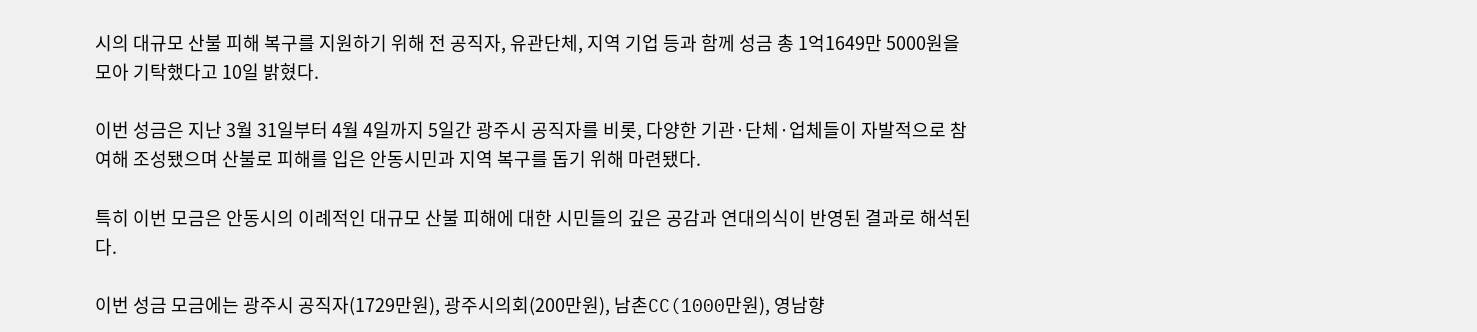시의 대규모 산불 피해 복구를 지원하기 위해 전 공직자, 유관단체, 지역 기업 등과 함께 성금 총 1억1649만 5000원을 모아 기탁했다고 10일 밝혔다.

이번 성금은 지난 3월 31일부터 4월 4일까지 5일간 광주시 공직자를 비롯, 다양한 기관·단체·업체들이 자발적으로 참여해 조성됐으며 산불로 피해를 입은 안동시민과 지역 복구를 돕기 위해 마련됐다.

특히 이번 모금은 안동시의 이례적인 대규모 산불 피해에 대한 시민들의 깊은 공감과 연대의식이 반영된 결과로 해석된다.

이번 성금 모금에는 광주시 공직자(1729만원), 광주시의회(200만원), 남촌CC(1000만원), 영남향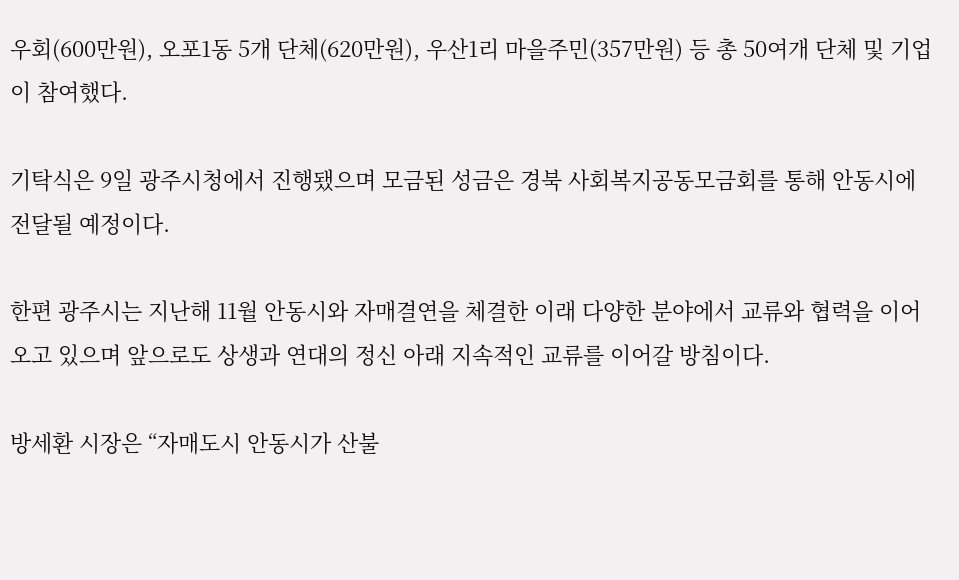우회(600만원), 오포1동 5개 단체(620만원), 우산1리 마을주민(357만원) 등 총 50여개 단체 및 기업이 참여했다.

기탁식은 9일 광주시청에서 진행됐으며 모금된 성금은 경북 사회복지공동모금회를 통해 안동시에 전달될 예정이다.

한편 광주시는 지난해 11월 안동시와 자매결연을 체결한 이래 다양한 분야에서 교류와 협력을 이어오고 있으며 앞으로도 상생과 연대의 정신 아래 지속적인 교류를 이어갈 방침이다.

방세환 시장은 “자매도시 안동시가 산불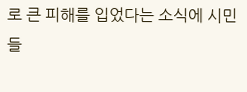로 큰 피해를 입었다는 소식에 시민들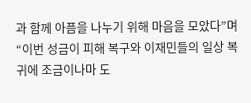과 함께 아픔을 나누기 위해 마음을 모았다”며 “이번 성금이 피해 복구와 이재민들의 일상 복귀에 조금이나마 도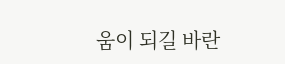움이 되길 바란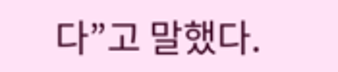다”고 말했다.